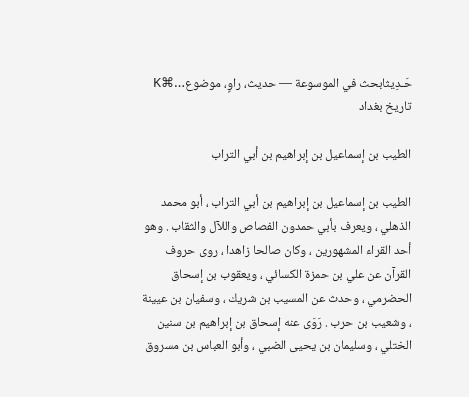حَـدِيثابحث في الموسوعة — حديث، راوٍ، موضوع…⌘K
تاريخ بغداد

الطيب بن إسماعيل بن إبراهيم بن أبي التراب

الطيب بن إسماعيل بن إبراهيم بن أبي التراب ، أبو محمد الذهلي ، ويعرف بأبي حمدون الفصاص واللآل والثقاب . وهو أحد القراء المشهورين ، وكان صالحا زاهدا ، روى حروف القرآن عن علي بن حمزة الكسائي ، ويعقوب بن إسحاق الحضرمي ، وحدث عن المسيب بن شريك ، وسفيان بن عيينة ، وشعيب بن حرب . رَوَى عنه إسحاق بن إبراهيم بن سنين الختلي ، وسليمان بن يحيى الضبي ، وأبو العباس بن مسروق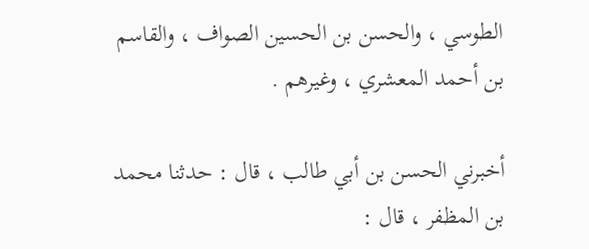الطوسي ، والحسن بن الحسين الصواف ، والقاسم بن أحمد المعشري ، وغيرهم .

أخبرني الحسن بن أبي طالب ، قال : حدثنا محمد بن المظفر ، قال :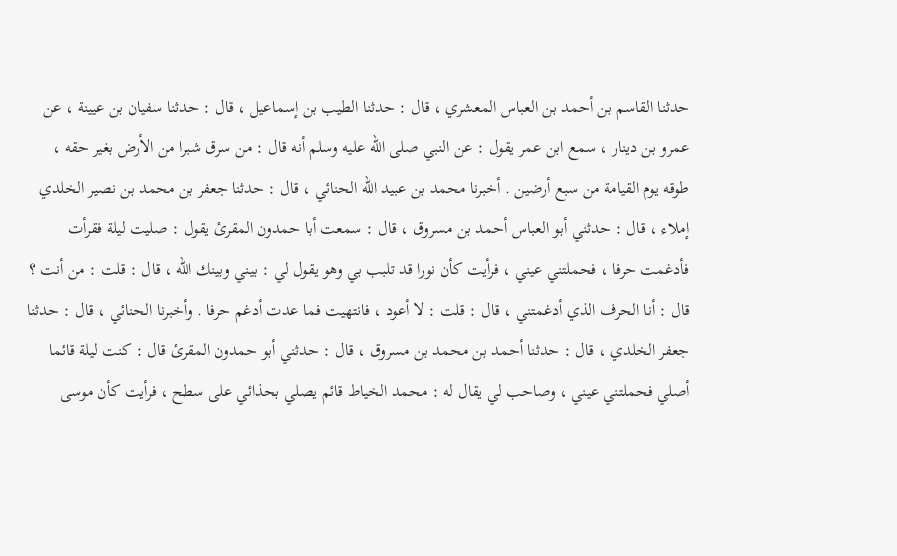حدثنا القاسم بن أحمد بن العباس المعشري ، قال : حدثنا الطيب بن إسماعيل ، قال : حدثنا سفيان بن عيينة ، عن عمرو بن دينار ، سمع ابن عمر يقول : عن النبي صلى الله عليه وسلم أنه قال : من سرق شبرا من الأرض بغير حقه ، طوقه يوم القيامة من سبع أرضين . أخبرنا محمد بن عبيد الله الحنائي ، قال : حدثنا جعفر بن محمد بن نصير الخلدي إملاء ، قال : حدثني أبو العباس أحمد بن مسروق ، قال : سمعت أبا حمدون المقرئ يقول : صليت ليلة فقرأت فأدغمت حرفا ، فحملتني عيني ، فرأيت كأن نورا قد تلبب بي وهو يقول لي : بيني وبينك الله ، قال : قلت : من أنت ؟ قال : أنا الحرف الذي أدغمتني ، قال : قلت : لا أعود ، فانتهيت فما عدت أدغم حرفا . وأخبرنا الحنائي ، قال : حدثنا جعفر الخلدي ، قال : حدثنا أحمد بن محمد بن مسروق ، قال : حدثني أبو حمدون المقرئ قال : كنت ليلة قائما أصلي فحملتني عيني ، وصاحب لي يقال له : محمد الخياط قائم يصلي بحذائي على سطح ، فرأيت كأن موسى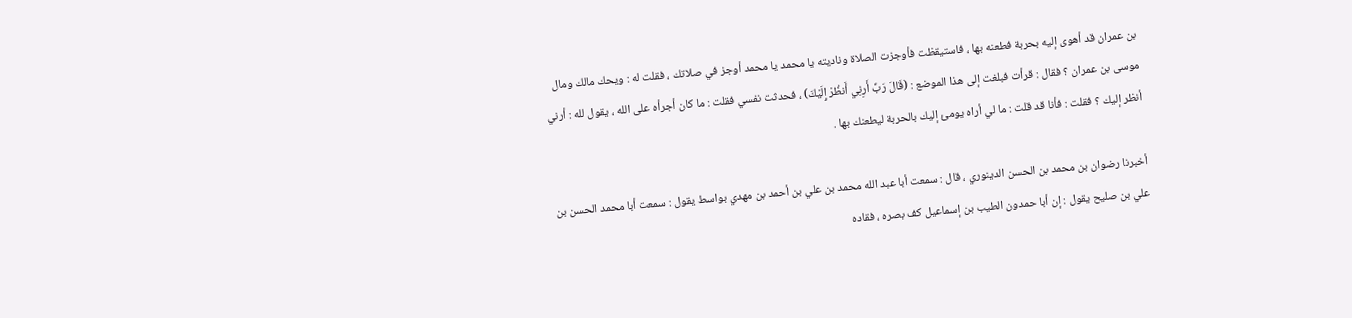بن عمران قد أهوى إليه بحربة فطعنه بها ، فاستيقظت فأوجزت الصلاة وناديته يا محمد يا محمد أوجز في صلاتك ، فقلت له : ويحك مالك ومال موسى بن عمران ؟ فقال : قرأت فبلغت إلى هذا الموضع : (قَالَ رَبِّ أَرِنِي أَنظُرْ إِلَيْكَ) ، فحدثت نفسي فقلت : ما كان أجرأه على الله ، يقول لله : أرني أنظر إليك ؟ فقلت : فأنا قد قلت : ما لي أراه يومئ إليك بالحربة ليطعنك بها .

أخبرنا رضوان بن محمد بن الحسن الدينوري ، قال : سمعت أبا عبد الله محمد بن علي بن أحمد بن مهدي بواسط يقول : سمعت أبا محمد الحسن بن علي بن صليح يقول : إن أبا حمدون الطيب بن إسماعيل كف بصره ، فقاده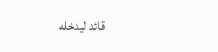قائد ليدخله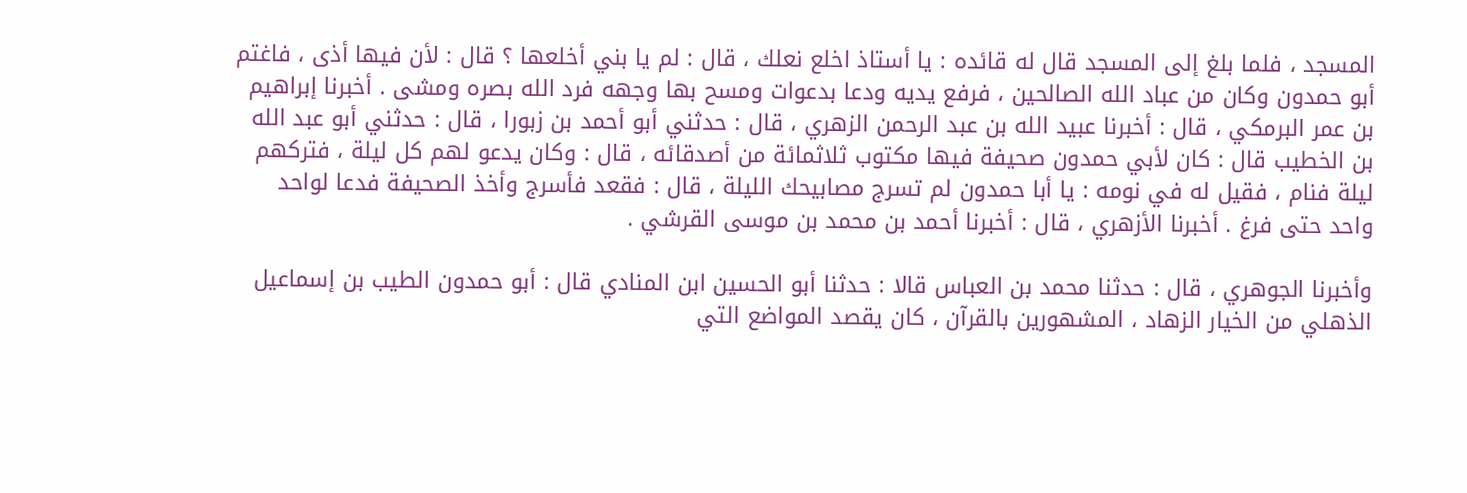المسجد ، فلما بلغ إلى المسجد قال له قائده : يا أستاذ اخلع نعلك ، قال : لم يا بني أخلعها ؟ قال : لأن فيها أذى ، فاغتم أبو حمدون وكان من عباد الله الصالحين ، فرفع يديه ودعا بدعوات ومسح بها وجهه فرد الله بصره ومشى . أخبرنا إبراهيم بن عمر البرمكي ، قال : أخبرنا عبيد الله بن عبد الرحمن الزهري ، قال : حدثني أبو أحمد بن زبورا ، قال : حدثني أبو عبد الله بن الخطيب قال : كان لأبي حمدون صحيفة فيها مكتوب ثلاثمائة من أصدقائه ، قال : وكان يدعو لهم كل ليلة ، فتركهم ليلة فنام ، فقيل له في نومه : يا أبا حمدون لم تسرج مصابيحك الليلة ، قال : فقعد فأسرج وأخذ الصحيفة فدعا لواحد واحد حتى فرغ . أخبرنا الأزهري ، قال : أخبرنا أحمد بن محمد بن موسى القرشي .

وأخبرنا الجوهري ، قال : حدثنا محمد بن العباس قالا : حدثنا أبو الحسين ابن المنادي قال : أبو حمدون الطيب بن إسماعيل الذهلي من الخيار الزهاد ، المشهورين بالقرآن ، كان يقصد المواضع التي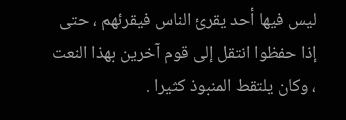ليس فيها أحد يقرئ الناس فيقرئهم ، حتى إذا حفظوا انتقل إلى قوم آخرين بهذا النعت ، وكان يلتقط المنبوذ كثيرا .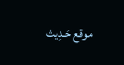موقع حَـدِيث